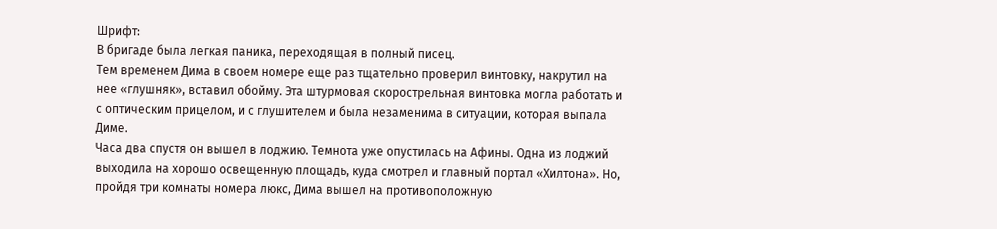Шрифт:
В бригаде была легкая паника, переходящая в полный писец.
Тем временем Дима в своем номере еще раз тщательно проверил винтовку, накрутил на нее «глушняк», вставил обойму. Эта штурмовая скорострельная винтовка могла работать и с оптическим прицелом, и с глушителем и была незаменима в ситуации, которая выпала Диме.
Часа два спустя он вышел в лоджию. Темнота уже опустилась на Афины. Одна из лоджий выходила на хорошо освещенную площадь, куда смотрел и главный портал «Хилтона». Но, пройдя три комнаты номера люкс, Дима вышел на противоположную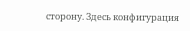сторону. Здесь конфигурация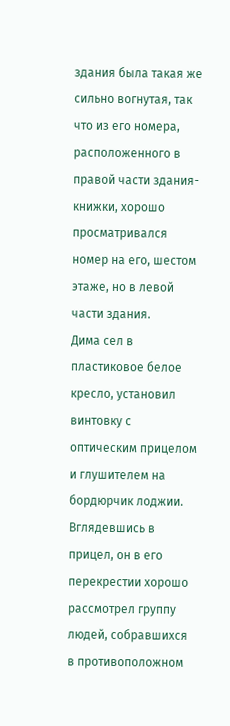здания была такая же сильно вогнутая, так что из его номера, расположенного в правой части здания-книжки, хорошо просматривался номер на его, шестом этаже, но в левой части здания.
Дима сел в пластиковое белое кресло, установил винтовку с оптическим прицелом и глушителем на бордюрчик лоджии.
Вглядевшись в прицел, он в его перекрестии хорошо рассмотрел группу людей, собравшихся в противоположном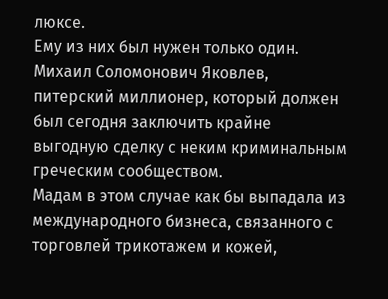люксе.
Ему из них был нужен только один.
Михаил Соломонович Яковлев, питерский миллионер, который должен был сегодня заключить крайне выгодную сделку с неким криминальным греческим сообществом.
Мадам в этом случае как бы выпадала из международного бизнеса, связанного с торговлей трикотажем и кожей,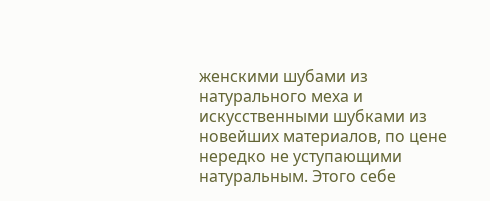женскими шубами из натурального меха и искусственными шубками из новейших материалов, по цене нередко не уступающими натуральным. Этого себе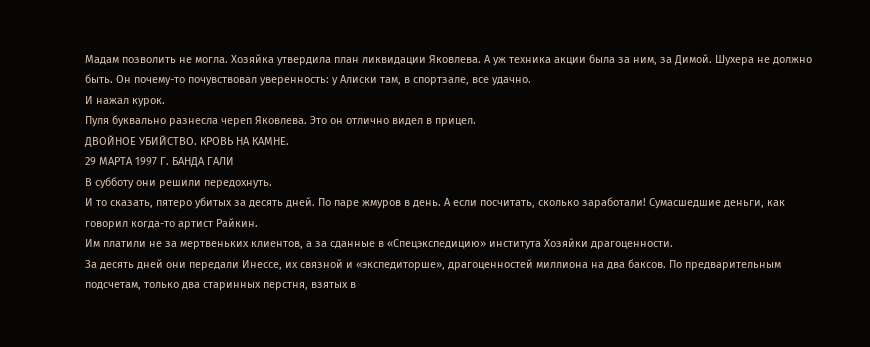Мадам позволить не могла. Хозяйка утвердила план ликвидации Яковлева. А уж техника акции была за ним, за Димой. Шухера не должно быть. Он почему-то почувствовал уверенность: у Алиски там, в спортзале, все удачно.
И нажал курок.
Пуля буквально разнесла череп Яковлева. Это он отлично видел в прицел.
ДВОЙНОЕ УБИЙСТВО. КРОВЬ НА КАМНЕ.
29 МАРТА 1997 Г. БАНДА ГАЛИ
В субботу они решили передохнуть.
И то сказать, пятеро убитых за десять дней. По паре жмуров в день. А если посчитать, сколько заработали! Сумасшедшие деньги, как говорил когда-то артист Райкин.
Им платили не за мертвеньких клиентов, а за сданные в «Спецэкспедицию» института Хозяйки драгоценности.
За десять дней они передали Инессе, их связной и «экспедиторше», драгоценностей миллиона на два баксов. По предварительным подсчетам, только два старинных перстня, взятых в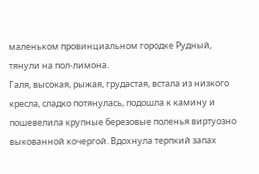маленьком провинциальном городке Рудный, тянули на пол-лимона.
Галя, высокая, рыжая, грудастая, встала из низкого кресла, сладко потянулась, подошла к камину и пошевелила крупные березовые поленья виртуозно выкованной кочергой. Вдохнула терпкий запах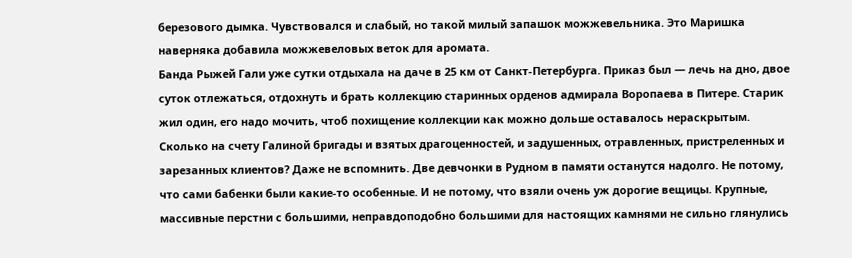березового дымка. Чувствовался и слабый, но такой милый запашок можжевельника. Это Маришка наверняка добавила можжевеловых веток для аромата.
Банда Рыжей Гали уже сутки отдыхала на даче в 25 км от Санкт-Петербурга. Приказ был — лечь на дно, двое суток отлежаться, отдохнуть и брать коллекцию старинных орденов адмирала Воропаева в Питере. Старик жил один, его надо мочить, чтоб похищение коллекции как можно дольше оставалось нераскрытым.
Сколько на счету Галиной бригады и взятых драгоценностей, и задушенных, отравленных, пристреленных и зарезанных клиентов? Даже не вспомнить. Две девчонки в Рудном в памяти останутся надолго. Не потому, что сами бабенки были какие-то особенные. И не потому, что взяли очень уж дорогие вещицы. Крупные, массивные перстни с большими, неправдоподобно большими для настоящих камнями не сильно глянулись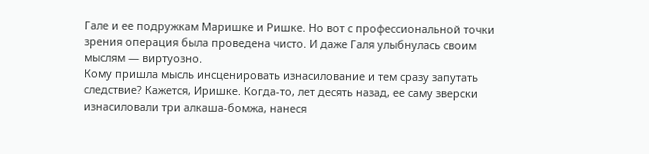Гале и ее подружкам Маришке и Ришке. Но вот с профессиональной точки зрения операция была проведена чисто. И даже Галя улыбнулась своим мыслям — виртуозно.
Кому пришла мысль инсценировать изнасилование и тем сразу запутать следствие? Кажется, Иришке. Когда-то, лет десять назад, ее саму зверски изнасиловали три алкаша-бомжа, нанеся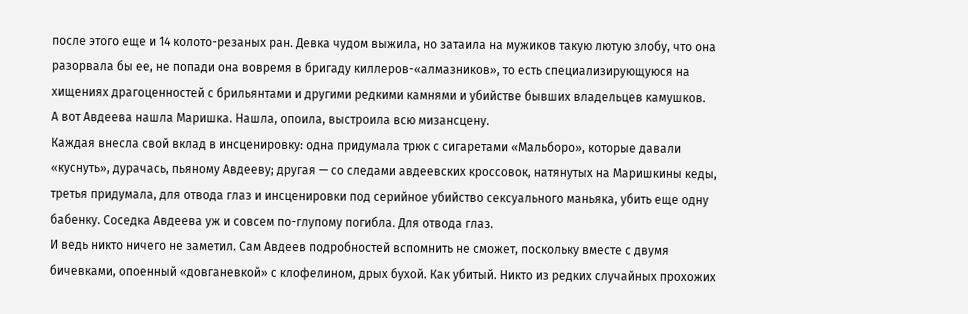после этого еще и 14 колото-резаных ран. Девка чудом выжила, но затаила на мужиков такую лютую злобу, что она разорвала бы ее, не попади она вовремя в бригаду киллеров-«алмазников», то есть специализирующуюся на хищениях драгоценностей с брильянтами и другими редкими камнями и убийстве бывших владельцев камушков.
А вот Авдеева нашла Маришка. Нашла, опоила, выстроила всю мизансцену.
Каждая внесла свой вклад в инсценировку: одна придумала трюк с сигаретами «Мальборо», которые давали «куснуть», дурачась, пьяному Авдееву; другая — со следами авдеевских кроссовок, натянутых на Маришкины кеды, третья придумала, для отвода глаз и инсценировки под серийное убийство сексуального маньяка, убить еще одну бабенку. Соседка Авдеева уж и совсем по-глупому погибла. Для отвода глаз.
И ведь никто ничего не заметил. Сам Авдеев подробностей вспомнить не сможет, поскольку вместе с двумя бичевками, опоенный «довганевкой» с клофелином, дрых бухой. Как убитый. Никто из редких случайных прохожих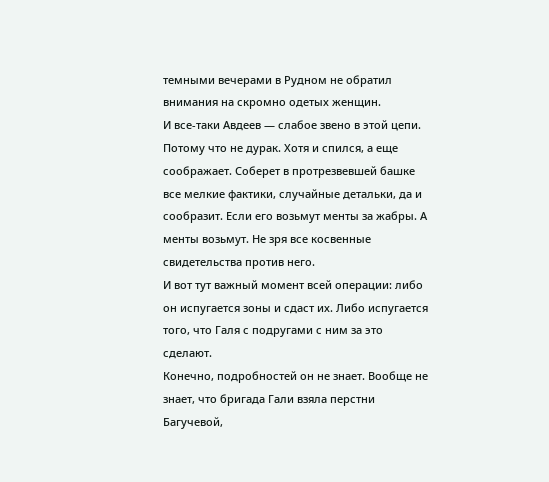темными вечерами в Рудном не обратил внимания на скромно одетых женщин.
И все-таки Авдеев — слабое звено в этой цепи. Потому что не дурак. Хотя и спился, а еще соображает. Соберет в протрезвевшей башке все мелкие фактики, случайные детальки, да и сообразит. Если его возьмут менты за жабры. А менты возьмут. Не зря все косвенные свидетельства против него.
И вот тут важный момент всей операции: либо он испугается зоны и сдаст их. Либо испугается того, что Галя с подругами с ним за это сделают.
Конечно, подробностей он не знает. Вообще не знает, что бригада Гали взяла перстни Багучевой,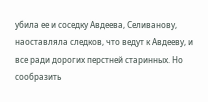убила ее и соседку Авдеева, Селиванову, наоставляла следков, что ведут к Авдееву, и все ради дорогих перстней старинных. Но сообразить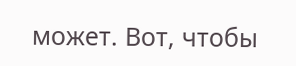может. Вот, чтобы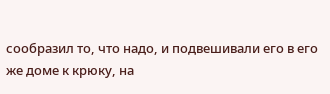сообразил то, что надо, и подвешивали его в его же доме к крюку, на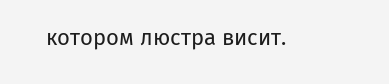котором люстра висит.